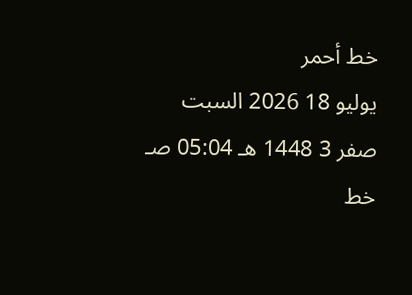خط أحمر
يوليو 18 2026 السبت
صفر 3 1448 هـ 05:04 صـ
خط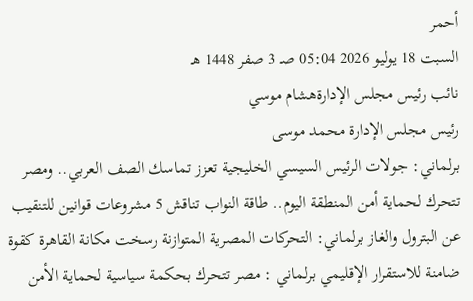أحمر
السبت 18 يوليو 2026 05:04 صـ 3 صفر 1448 هـ
نائب رئيس مجلس الإدارةهشام موسي
رئيس مجلس الإدارة محمد موسى
برلماني: جولات الرئيس السيسي الخليجية تعزز تماسك الصف العربي.. ومصر تتحرك لحماية أمن المنطقة اليوم.. طاقة النواب تناقش 5 مشروعات قوانين للتنقيب عن البترول والغاز برلماني: التحركات المصرية المتوازنة رسخت مكانة القاهرة كقوة ضامنة للاستقرار الإقليمي برلماني : مصر تتحرك بحكمة سياسية لحماية الأمن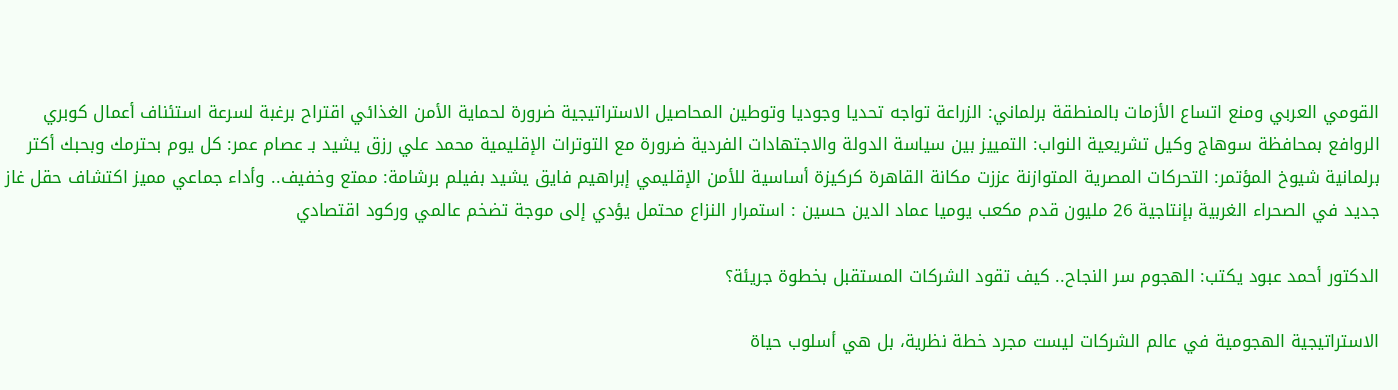القومي العربي ومنع اتساع الأزمات بالمنطقة برلماني: الزراعة تواجه تحديا وجوديا وتوطين المحاصيل الاستراتيجية ضرورة لحماية الأمن الغذائي اقتراح برغبة لسرعة استئناف أعمال كوبري الروافع بمحافظة سوهاج وكيل تشريعية النواب: التمييز بين سياسة الدولة والاجتهادات الفردية ضرورة مع التوترات الإقليمية محمد علي رزق يشيد بـ عصام عمر: كل يوم بحترمك وبحبك أكتر برلمانية شيوخ المؤتمر: التحركات المصرية المتوازنة عززت مكانة القاهرة كركيزة أساسية للأمن الإقليمي إبراهيم فايق يشيد بفيلم برشامة: ممتع وخفيف.. وأداء جماعي مميز اكتشاف حقل غاز جديد في الصحراء الغربية بإنتاجية 26 مليون قدم مكعب يوميا عماد الدين حسين : استمرار النزاع محتمل يؤدي إلى موجة تضخم عالمي وركود اقتصادي

الدكتور أحمد عبود يكتب: الهجوم سر النجاح.. كيف تقود الشركات المستقبل بخطوة جريئة؟

الاستراتيجية الهجومية في عالم الشركات ليست مجرد خطة نظرية، بل هي أسلوب حياة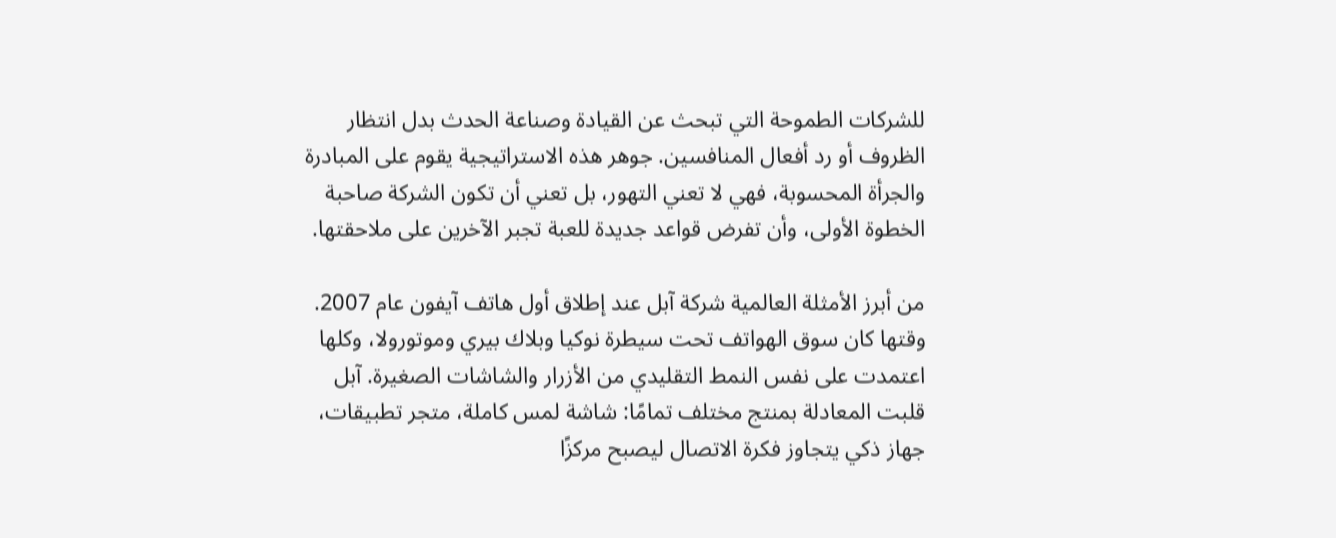للشركات الطموحة التي تبحث عن القيادة وصناعة الحدث بدل انتظار الظروف أو رد أفعال المنافسين. جوهر هذه الاستراتيجية يقوم على المبادرة والجرأة المحسوبة، فهي لا تعني التهور، بل تعني أن تكون الشركة صاحبة الخطوة الأولى، وأن تفرض قواعد جديدة للعبة تجبر الآخرين على ملاحقتها.

من أبرز الأمثلة العالمية شركة آبل عند إطلاق أول هاتف آيفون عام 2007. وقتها كان سوق الهواتف تحت سيطرة نوكيا وبلاك بيري وموتورولا، وكلها اعتمدت على نفس النمط التقليدي من الأزرار والشاشات الصغيرة. آبل قلبت المعادلة بمنتج مختلف تمامًا: شاشة لمس كاملة، متجر تطبيقات، جهاز ذكي يتجاوز فكرة الاتصال ليصبح مركزًا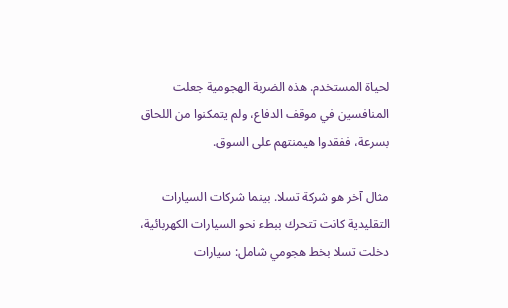لحياة المستخدم. هذه الضربة الهجومية جعلت المنافسين في موقف الدفاع، ولم يتمكنوا من اللحاق بسرعة، ففقدوا هيمنتهم على السوق.

مثال آخر هو شركة تسلا. بينما شركات السيارات التقليدية كانت تتحرك ببطء نحو السيارات الكهربائية، دخلت تسلا بخط هجومي شامل: سيارات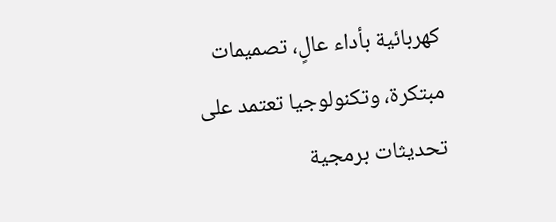كهربائية بأداء عالٍ، تصميمات مبتكرة، وتكنولوجيا تعتمد على تحديثات برمجية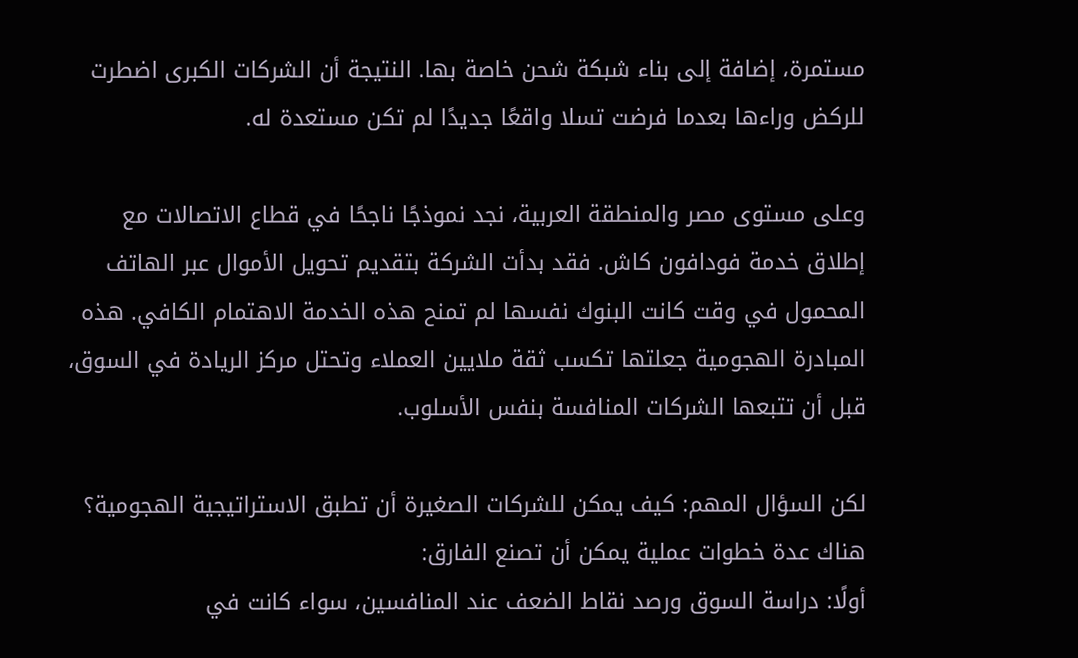مستمرة، إضافة إلى بناء شبكة شحن خاصة بها. النتيجة أن الشركات الكبرى اضطرت للركض وراءها بعدما فرضت تسلا واقعًا جديدًا لم تكن مستعدة له.

وعلى مستوى مصر والمنطقة العربية، نجد نموذجًا ناجحًا في قطاع الاتصالات مع إطلاق خدمة فودافون كاش. فقد بدأت الشركة بتقديم تحويل الأموال عبر الهاتف المحمول في وقت كانت البنوك نفسها لم تمنح هذه الخدمة الاهتمام الكافي. هذه المبادرة الهجومية جعلتها تكسب ثقة ملايين العملاء وتحتل مركز الريادة في السوق، قبل أن تتبعها الشركات المنافسة بنفس الأسلوب.

لكن السؤال المهم: كيف يمكن للشركات الصغيرة أن تطبق الاستراتيجية الهجومية؟ هناك عدة خطوات عملية يمكن أن تصنع الفارق:
أولًا: دراسة السوق ورصد نقاط الضعف عند المنافسين، سواء كانت في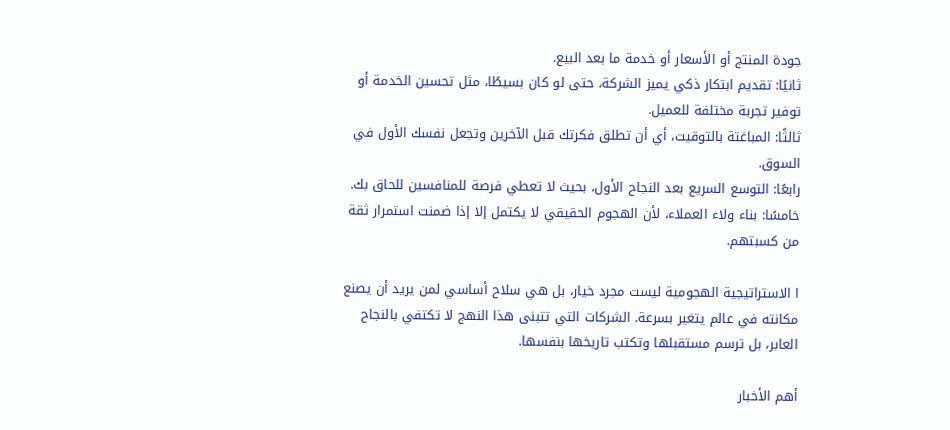جودة المنتج أو الأسعار أو خدمة ما بعد البيع.
ثانيًا: تقديم ابتكار ذكي يميز الشركة، حتى لو كان بسيطًا، مثل تحسين الخدمة أو توفير تجربة مختلفة للعميل.
ثالثًا: المباغتة بالتوقيت، أي أن تطلق فكرتك قبل الآخرين وتجعل نفسك الأول في السوق.
رابعًا: التوسع السريع بعد النجاح الأول، بحيث لا تعطي فرصة للمنافسين للحاق بك.
خامسًا: بناء ولاء العملاء، لأن الهجوم الحقيقي لا يكتمل إلا إذا ضمنت استمرار ثقة من كسبتهم.

ا الاستراتيجية الهجومية ليست مجرد خيار، بل هي سلاح أساسي لمن يريد أن يصنع مكانته في عالم يتغير بسرعة. الشركات التي تتبنى هذا النهج لا تكتفي بالنجاح العابر، بل ترسم مستقبلها وتكتب تاريخها بنفسها.

أهم الأخبار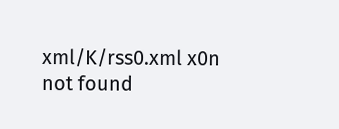xml/K/rss0.xml x0n not found